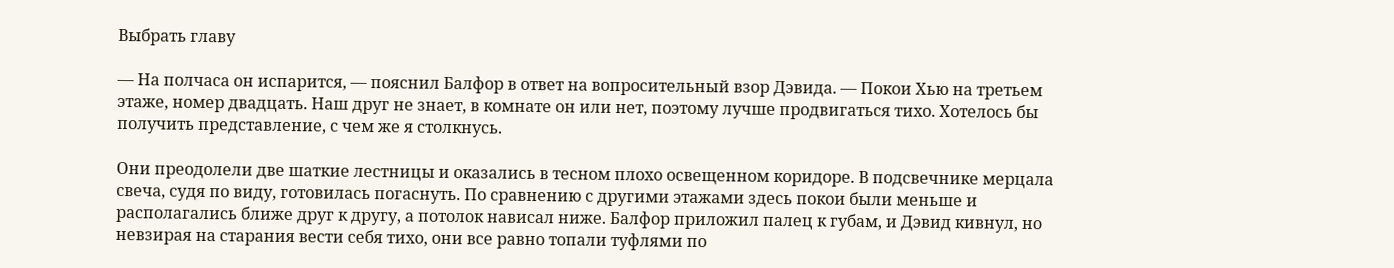Выбрать главу

— На полчаса он испарится, — пояснил Балфор в ответ на вопросительный взор Дэвида. — Покои Хью на третьем этаже, номер двадцать. Наш друг не знает, в комнате он или нет, поэтому лучше продвигаться тихо. Хотелось бы получить представление, с чем же я столкнусь.

Они преодолели две шаткие лестницы и оказались в тесном плохо освещенном коридоре. В подсвечнике мерцала свеча, судя по виду, готовилась погаснуть. По сравнению с другими этажами здесь покои были меньше и располагались ближе друг к другу, а потолок нависал ниже. Балфор приложил палец к губам, и Дэвид кивнул, но невзирая на старания вести себя тихо, они все равно топали туфлями по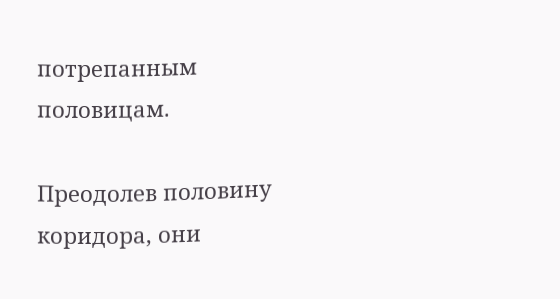потрепанным половицам.

Преодолев половину коридора, они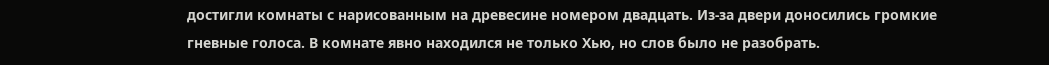достигли комнаты с нарисованным на древесине номером двадцать. Из-за двери доносились громкие гневные голоса. В комнате явно находился не только Хью, но слов было не разобрать.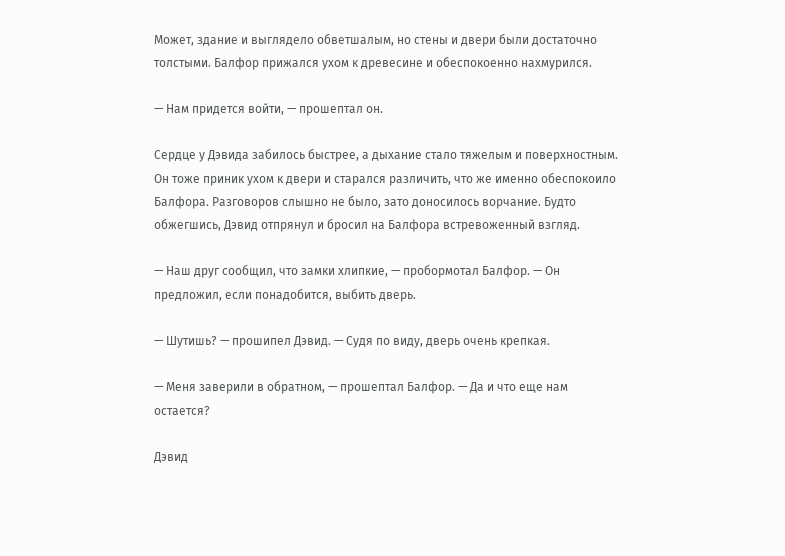Может, здание и выглядело обветшалым, но стены и двери были достаточно толстыми. Балфор прижался ухом к древесине и обеспокоенно нахмурился.

— Нам придется войти, — прошептал он.

Сердце у Дэвида забилось быстрее, а дыхание стало тяжелым и поверхностным. Он тоже приник ухом к двери и старался различить, что же именно обеспокоило Балфора. Разговоров слышно не было, зато доносилось ворчание. Будто обжегшись, Дэвид отпрянул и бросил на Балфора встревоженный взгляд.

— Наш друг сообщил, что замки хлипкие, — пробормотал Балфор. — Он предложил, если понадобится, выбить дверь.

— Шутишь? — прошипел Дэвид. — Судя по виду, дверь очень крепкая.

— Меня заверили в обратном, — прошептал Балфор. — Да и что еще нам остается?

Дэвид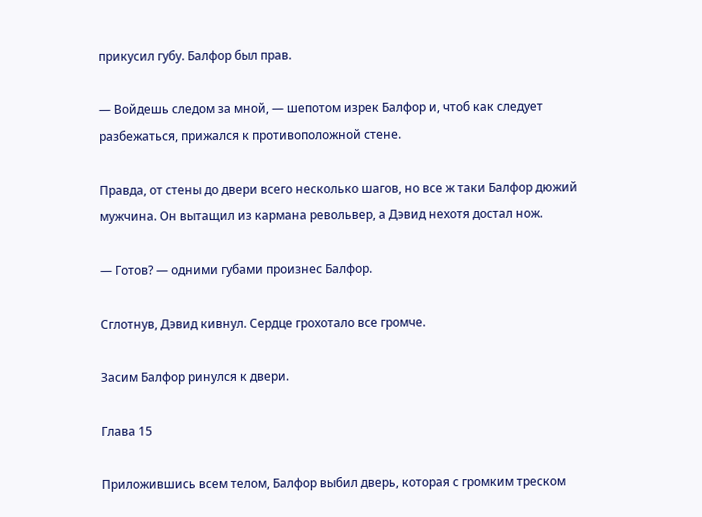прикусил губу. Балфор был прав.

— Войдешь следом за мной, — шепотом изрек Балфор и, чтоб как следует разбежаться, прижался к противоположной стене.

Правда, от стены до двери всего несколько шагов, но все ж таки Балфор дюжий мужчина. Он вытащил из кармана револьвер, а Дэвид нехотя достал нож.

— Готов? — одними губами произнес Балфор.

Сглотнув, Дэвид кивнул. Сердце грохотало все громче.

Засим Балфор ринулся к двери.

Глава 15

Приложившись всем телом, Балфор выбил дверь, которая с громким треском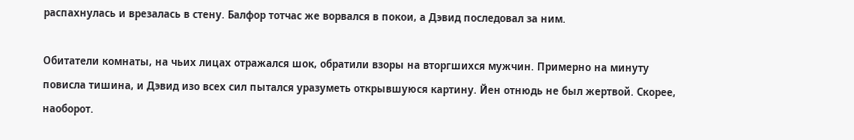распахнулась и врезалась в стену. Балфор тотчас же ворвался в покои, а Дэвид последовал за ним.

Обитатели комнаты, на чьих лицах отражался шок, обратили взоры на вторгшихся мужчин. Примерно на минуту повисла тишина, и Дэвид изо всех сил пытался уразуметь открывшуюся картину. Йен отнюдь не был жертвой. Скорее, наоборот.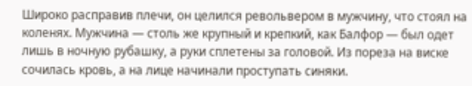Широко расправив плечи, он целился револьвером в мужчину, что стоял на коленях. Мужчина — столь же крупный и крепкий, как Балфор — был одет лишь в ночную рубашку, а руки сплетены за головой. Из пореза на виске сочилась кровь, а на лице начинали проступать синяки.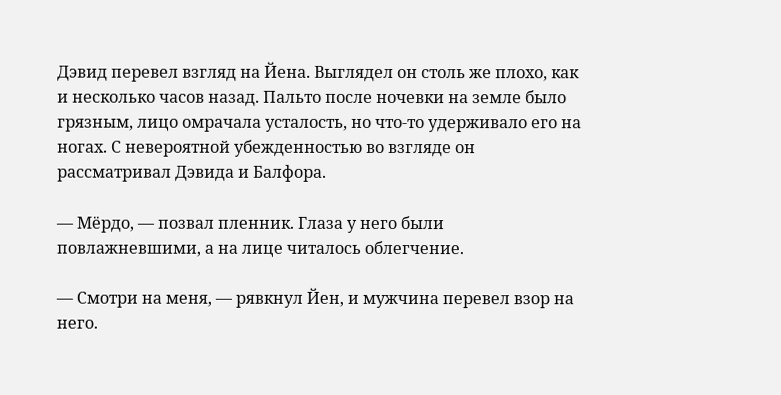Дэвид перевел взгляд на Йена. Выглядел он столь же плохо, как и несколько часов назад. Пальто после ночевки на земле было грязным, лицо омрачала усталость, но что-то удерживало его на ногах. С невероятной убежденностью во взгляде он рассматривал Дэвида и Балфора.

— Мёрдо, — позвал пленник. Глаза у него были повлажневшими, а на лице читалось облегчение.

— Смотри на меня, — рявкнул Йен, и мужчина перевел взор на него.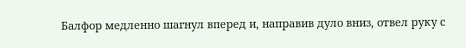Балфор медленно шагнул вперед и, направив дуло вниз, отвел руку с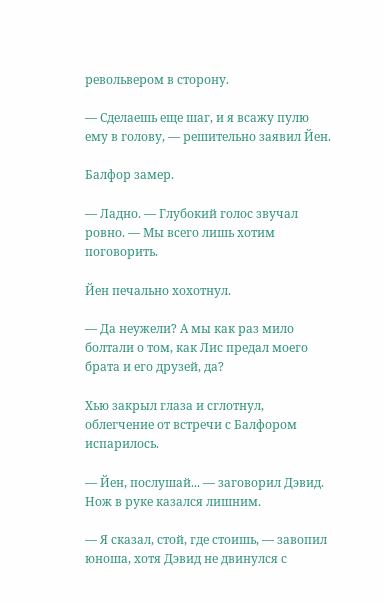револьвером в сторону.

— Сделаешь еще шаг, и я всажу пулю ему в голову, — решительно заявил Йен.

Балфор замер.

— Ладно. — Глубокий голос звучал ровно. — Мы всего лишь хотим поговорить.

Йен печально хохотнул.

— Да неужели? А мы как раз мило болтали о том, как Лис предал моего брата и его друзей, да?

Хью закрыл глаза и сглотнул, облегчение от встречи с Балфором испарилось.

— Йен, послушай... — заговорил Дэвид. Нож в руке казался лишним.

— Я сказал, стой, где стоишь, — завопил юноша, хотя Дэвид не двинулся с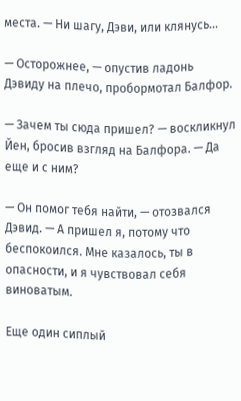места. — Ни шагу, Дэви, или клянусь...

— Осторожнее, — опустив ладонь Дэвиду на плечо, пробормотал Балфор.

— Зачем ты сюда пришел? — воскликнул Йен, бросив взгляд на Балфора. — Да еще и с ним?

— Он помог тебя найти, — отозвался Дэвид. — А пришел я, потому что беспокоился. Мне казалось, ты в опасности, и я чувствовал себя виноватым.

Еще один сиплый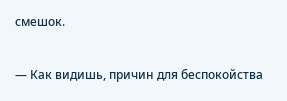смешок.

— Как видишь, причин для беспокойства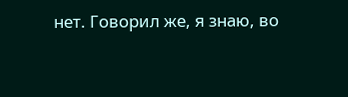нет. Говорил же, я знаю, во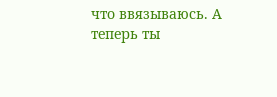что ввязываюсь. А теперь ты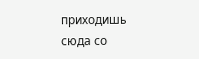приходишь сюда со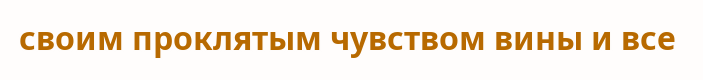своим проклятым чувством вины и все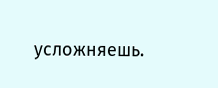усложняешь.